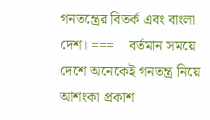গনতন্ত্রের বিতর্ক এবং বাংলা দেশ। ===    বর্তমান সময়ে দেশে অনেকেই গনতন্ত্র নিয়ে আশংকা প্রকাশ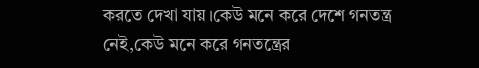করতে দেখা যায়।কেউ মনে করে দেশে গনতন্ত্র নেই,কেউ মনে করে গনতন্ত্রের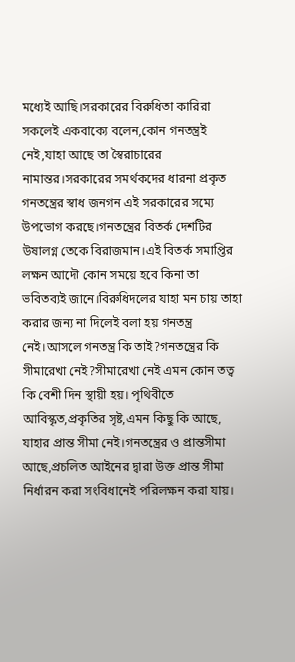মধ্যেই আছি।সরকারের বিরুধিতা কারিরা সকলেই একবাক্যে বলেন,কোন গনতন্ত্রই নেই,যাহা আছে তা স্বৈরাচারের নামান্তর।সরকারের সমর্থকদের ধারনা প্রকৃত গনতন্ত্রের স্বাধ জনগন এই সরকারের সম্যে উপভোগ করছে।গনতন্ত্রের বিতর্ক দেশটির উষালগ্ন তেকে বিরাজমান।এই বিতর্ক সমাপ্তির লক্ষন আদৌ কোন সময়ে হবে কিনা তা ভবিতব্যই জানে।বিরুধিদলের যাহা মন চায় তাহা করার জন্য না দিলেই বলা হয় গনতন্ত্র নেই।আসলে গনতন্ত্র কি তাই?গনতন্ত্রের কি সীমারেখা নেই?সীমারেখা নেই এমন কোন তত্ব কি বেশী দিন স্থায়ী হয়। পৃথিবীতে আবিস্কৃত,প্রকৃতির সৃষ্ট,এমন কিছু কি আছে, যাহার প্রান্ত সীমা নেই।গনতন্ত্রের ও প্রান্তসীমা আছে,প্রচলিত আইনের দ্বারা উক্ত প্রান্ত সীমা নির্ধারন করা সংবিধানেই পরিলক্ষন করা যায়।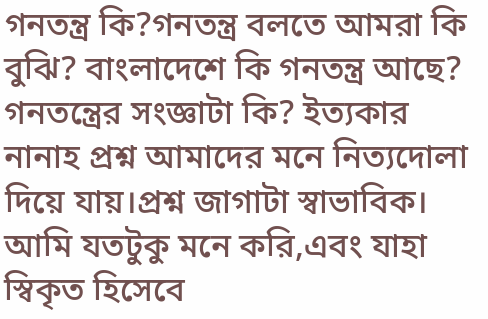গনতন্ত্র কি?গনতন্ত্র বলতে আমরা কি বুঝি? বাংলাদেশে কি গনতন্ত্র আছে? গনতন্ত্রের সংজ্ঞাটা কি? ইত্যকার নানাহ প্রশ্ন আমাদের মনে নিত্যদোলা দিয়ে যায়।প্রশ্ন জাগাটা স্বাভাবিক।   আমি যতটুকু মনে করি,এবং যাহা স্বিকৃত হিসেবে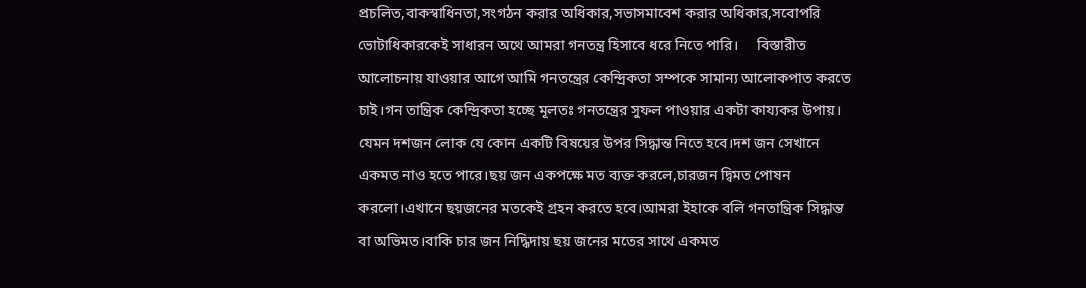প্রচলিত,বাকস্বাধিনতা,সংগঠন করার অধিকার,সভাসমাবেশ করার অধিকার,সবোপরি ভোটাধিকারকেই সাধারন অথে আমরা গনতন্ত্র হিসাবে ধরে নিতে পারি।     বিস্তারীত আলোচনায় যাওয়ার আগে আমি গনতন্ত্রের কেন্দ্রিকতা সম্পকে সামান্য আলোকপাত করতে চাই।গন তান্ত্রিক কেন্দ্রিকতা হচ্ছে মূলতঃ গনতন্ত্রের সুফল পাওয়ার একটা কায্যকর উপায়। যেমন দশজন লোক যে কোন একটি বিষয়ের উপর সিদ্ধান্ত নিতে হবে।দশ জন সেখানে একমত নাও হতে পারে।ছয় জন একপক্ষে মত ব্যক্ত করলে,চারজন দ্বিমত পোষন করলো।এখানে ছয়জনের মতকেই গ্রহন করতে হবে।আমরা ইহাকে বলি গনতান্ত্রিক সিদ্ধান্ত বা অভিমত।বাকি চার জন নিদ্ধিদায় ছয় জনের মতের সাথে একমত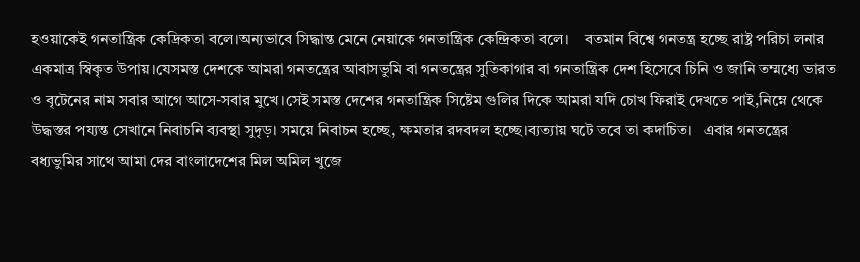হওয়াকেই গনতান্ত্রিক কেদ্রিকতা বলে।অন্যভাবে সিদ্ধান্ত মেনে নেয়াকে গনতান্ত্রিক কেন্দ্রিকতা বলে।    বতমান বিশ্বে গনতন্ত্র হচ্ছে রাষ্ট্র পরিচা লনার একমাত্র স্বিকৃত উপায়।যেসমস্ত দেশকে আমরা গনতন্ত্রের আবাসভুমি বা গনতন্ত্রের সুতিকাগার বা গনতান্ত্রিক দেশ হিসেবে চিনি ও জানি তম্মধ্যে ভারত ও বৃটেনের নাম সবার আগে আসে-সবার মুখে।সেই সমস্ত দেশের গনতান্ত্রিক সিষ্টেম গুলির দিকে আমরা যদি চোখ ফিরাই দেখতে পাই,নিম্নে থেকে উদ্ধস্তর পয্যন্ত সেখানে নিবাচনি ব্যবস্থা সুদৃড়। সময়ে নিবাচন হচ্ছে, ক্ষমতার রদবদল হচ্ছে।ব্যত্যায় ঘটে তবে তা কদাচিত।   এবার গনতন্ত্রের বধ্যভুমির সাথে আমা দের বাংলাদেশের মিল অমিল খুজে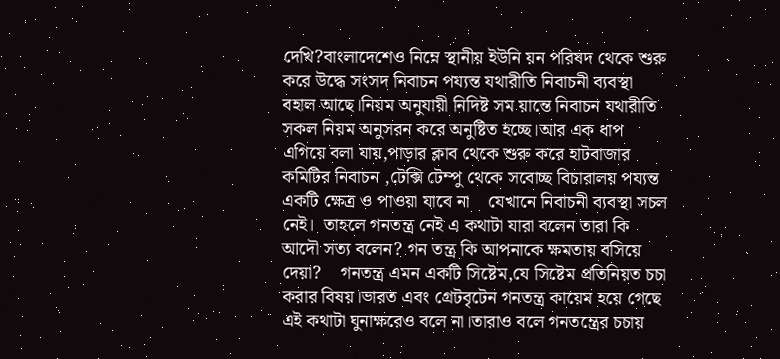দেখি?বাংলাদেশেও নিম্নে স্থানীয় ইউনি য়ন পরিষদ থেকে শুরু করে উদ্ধে সংসদ নিবাচন পয্যন্ত যথারীতি নিবাচনী ব্যবস্থা বহাল আছে।নিয়ম অনুযায়ী নিদিষ্ট সম য়ান্তে নিবাচন যথারীতি সকল নিয়ম অনুসরন করে অনুষ্টিত হচ্ছে।আর এক ধাপ এগিয়ে বলা যায়,পাড়ার ক্লাব থেকে শুরু করে হাটবাজার কমিটির নিবাচন ,টেক্সি টেম্পু থেকে সবোচ্ছ বিচারালয় পয্যন্ত একটি ক্ষেত্র ও পাওয়া যাবে না    যেখানে নিবাচনী ব্যবস্থা সচল নেই।  তাহলে গনতন্ত্র নেই এ কথাটা যারা বলেন তারা কি আদৌ সত্য বলেন? গন তন্ত্র কি আপনাকে ক্ষমতায় বসিয়ে দেয়া?    গনতন্ত্র এমন একটি সিষ্টেম,যে সিষ্টেম প্রতিনিয়ত চচা করার বিষয়।ভারত এবং গ্রেটবৃটেন গনতন্ত্র কায়েম হয়ে গেছে এই কথাটা ঘুনাক্ষরেও বলে না।তারাও বলে গনতন্ত্রের চচায়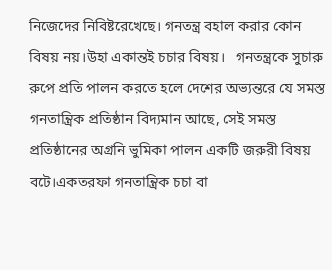নিজেদের নিবিষ্টরেখেছে। গনতন্ত্র বহাল করার কোন বিষয় নয়।উহা একান্তই চচার বিষয়।   গনতন্ত্রকে সুচারু রুপে প্রতি পালন করতে হলে দেশের অভ্যন্তরে যে সমস্ত গনতান্ত্রিক প্রতিষ্ঠান বিদ্যমান আছে, সেই সমস্ত প্রতিষ্ঠানের অগ্রনি ভুমিকা পালন একটি জরুরী বিষয় বটে।একতরফা গনতান্ত্রিক চচা বা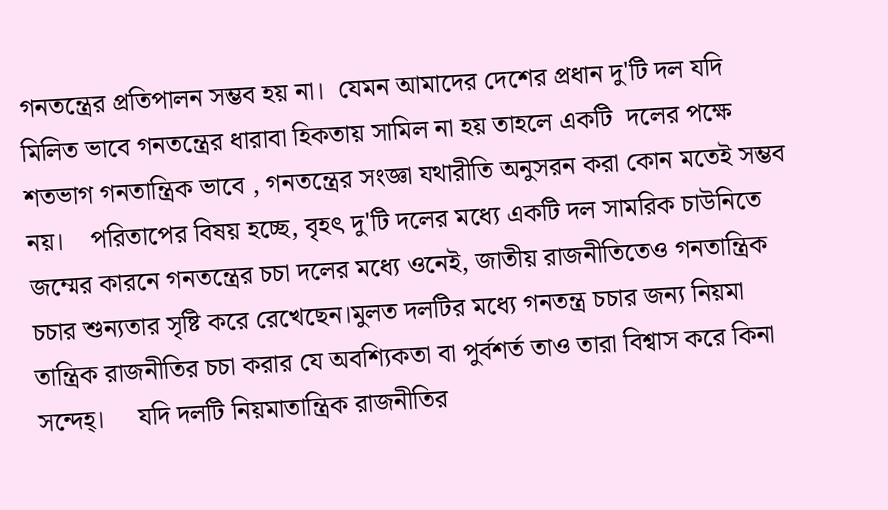গনতন্ত্রের প্রতিপালন সম্ভব হয় না।  যেমন আমাদের দেশের প্রধান দু'টি দল যদি মিলিত ভাবে গনতন্ত্রের ধারাবা হিকতায় সামিল না হয় তাহলে একটি  দলের পক্ষে শতভাগ গনতান্ত্রিক ভাবে , গনতন্ত্রের সংজ্ঞা যথারীতি অনুসরন করা কোন মতেই সম্ভব নয়।    পরিতাপের বিষয় হচ্ছে, বৃহৎ দু'টি দলের মধ্যে একটি দল সামরিক চাউনিতে জম্মের কারনে গনতন্ত্রের চচা দলের মধ্যে ওনেই, জাতীয় রাজনীতিতেও গনতান্ত্রিক চচার শুন্যতার সৃষ্টি করে রেখেছেন।মুলত দলটির মধ্যে গনতন্ত্র চচার জন্য নিয়মা তান্ত্রিক রাজনীতির চচা করার যে অবশ্যিকতা বা পুর্বশর্ত তাও তারা বিশ্বাস করে কিনা সন্দেহ্।     যদি দলটি নিয়মাতান্ত্রিক রাজনীতির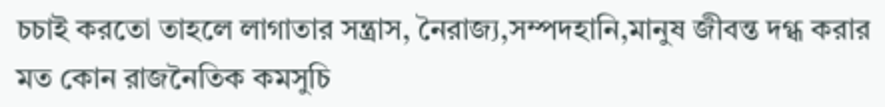চচাই করতো তাহলে লাগাতার সন্ত্রাস, নৈরাজ্য,সম্পদহানি,মানুষ জীবন্ত দগ্ধ করার মত কোন রাজনৈতিক কমসুচি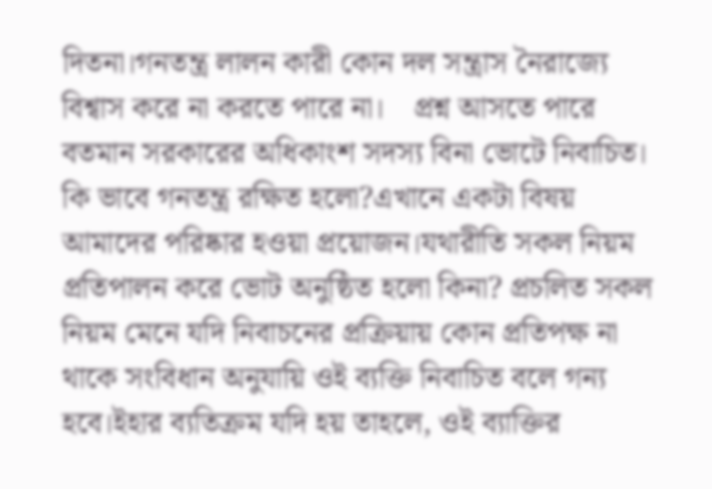দিতনা।গনতন্ত্র লালন কারী কোন দল সন্ত্রাস নৈরাজ্যে বিশ্বাস করে না করতে পারে না।    প্রশ্ন আসতে পারে বতমান সরকারের অধিকাংশ সদস্য বিনা ভোটে নিবাচিত। কি ভাবে গনতন্ত্র রক্ষিত হলো?এখানে একটা বিষয় আমাদের পরিষ্কার হওয়া প্রয়োজন।যথারীতি সকল নিয়ম প্রতিপালন করে ভোট অনুষ্ঠিত হলো কিনা? প্রচলিত সকল নিয়ম মেনে যদি নিবাচনের প্রক্রিয়ায় কোন প্রতিপক্ষ না থাকে সংবিধান অনুযায়ি ওই ব্যক্তি নিবাচিত বলে গন্য হবে।ইহার ব্যতিক্রম যদি হয় তাহলে, ওই ব্যাক্তির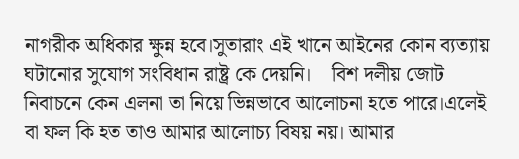নাগরীক অধিকার ক্ষুন্ন হবে।সুতারাং এই খানে আইনের কোন ব্যত্যায় ঘটানোর সুযোগ সংবিধান রাষ্ট্র কে দেয়নি।    বিশ দলীয় জোট নিবাচনে কেন এলনা তা নিয়ে ভিন্নভাবে আলোচনা হতে পারে।এলেই বা ফল কি হত তাও আমার আলোচ্য বিষয় নয়। আমার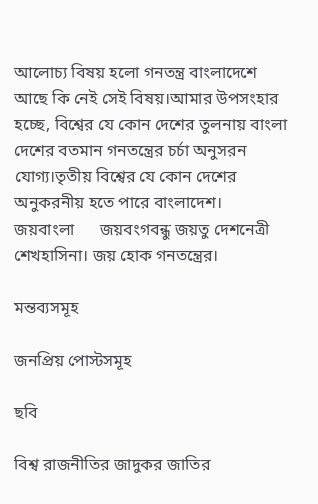আলোচ্য বিষয় হলো গনতন্ত্র বাংলাদেশে আছে কি নেই সেই বিষয়।আমার উপসংহার হচ্ছে, বিশ্বের যে কোন দেশের তুলনায় বাংলা দেশের বতমান গনতন্ত্রের চর্চা অনুসরন যোগ্য।তৃতীয় বিশ্বের যে কোন দেশের অনুকরনীয় হতে পারে বাংলাদেশ।   জয়বাংলা      জয়বংগবন্ধু জয়তু দেশনেত্রী শেখহাসিনা। জয় হোক গনতন্ত্রের।

মন্তব্যসমূহ

জনপ্রিয় পোস্টসমূহ

ছবি

বিশ্ব রাজনীতির জাদুকর জাতির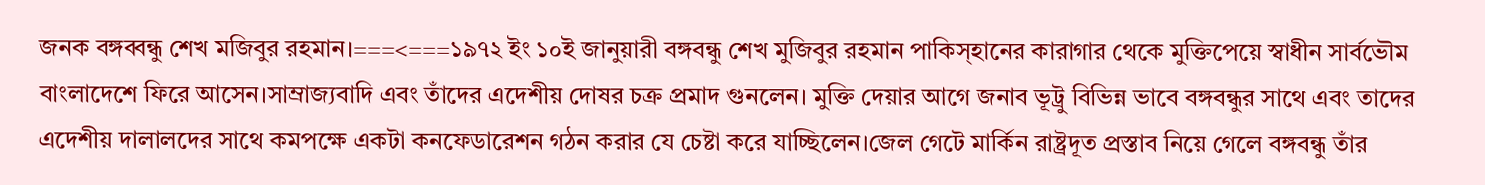জনক বঙ্গব্বন্ধু শেখ মজিবুর রহমান।===<===১৯৭২ ইং ১০ই জানুয়ারী বঙ্গবন্ধু শেখ মুজিবুর রহমান পাকিস্হানের কারাগার থেকে মুক্তিপেয়ে স্বাধীন সার্বভৌম বাংলাদেশে ফিরে আসেন।সাম্রাজ্যবাদি এবং তাঁদের এদেশীয় দোষর চক্র প্রমাদ গুনলেন। মুক্তি দেয়ার আগে জনাব ভূট্রু বিভিন্ন ভাবে বঙ্গবন্ধুর সাথে এবং তাদের এদেশীয় দালালদের সাথে কমপক্ষে একটা কনফেডারেশন গঠন করার যে চেষ্টা করে যাচ্ছিলেন।জেল গেটে মার্কিন রাষ্ট্রদূত প্রস্তাব নিয়ে গেলে বঙ্গবন্ধু তাঁর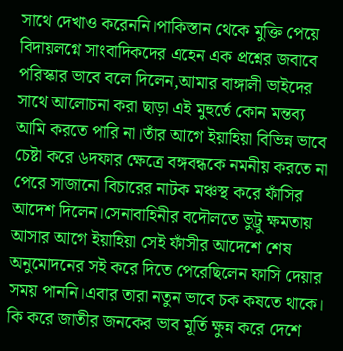সাথে দেখাও করেননি।পাকিস্তান থেকে মুক্তি পেয়ে বিদায়লগ্নে সাংবাদিকদের এহেন এক প্রশ্নের জবাবে পরিস্কার ভাবে বলে দিলেন,আমার বাঙ্গালী ভাইদের সাথে আলোচনা করা ছাড়া এই মুহুর্তে কোন মন্তব্য আমি করতে পারি না।তাঁর আগে ইয়াহিয়া বিভিন্ন ভাবে চেষ্টা করে ৬দফার ক্ষেত্রে বঙ্গবন্ধকে নমনীয় করতে না পেরে সাজানো বিচারের নাটক মঞ্চস্থ করে ফাঁসির আদেশ দিলেন।সেনাবাহিনীর বদৌলতে ভুট্রু ক্ষমতায় আসার আগে ইয়াহিয়া সেই ফাঁসীর আদেশে শেষ অনুমোদনের সই করে দিতে পেরেছিলেন ফাসি দেয়ার সময় পাননি।এবার তারা নতুন ভাবে চক কষতে থাকে। কি করে জাতীর জনকের ভাব মূর্তি ক্ষুন্ন করে দেশে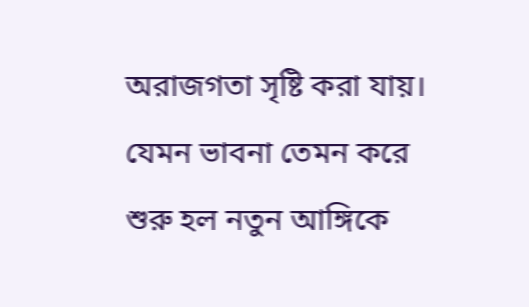অরাজগতা সৃষ্টি করা যায়। যেমন ভাবনা তেমন করে শুরু হল নতুন আঙ্গিকে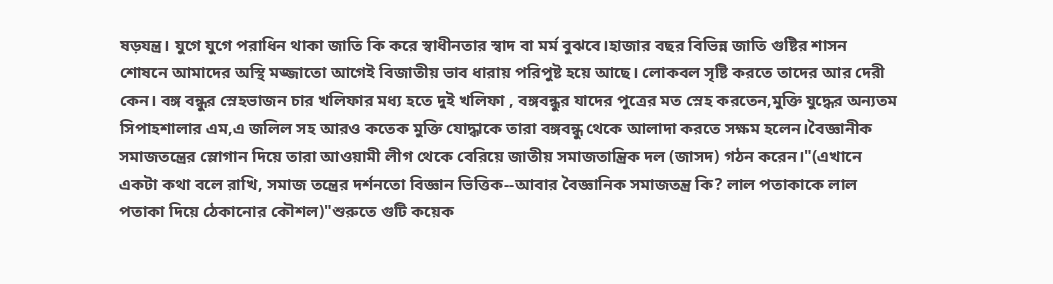ষড়যন্ত্র। যুগে যুগে পরাধিন থাকা জাতি কি করে স্বাধীনতার স্বাদ বা মর্ম বুঝবে।হাজার বছর বিভিন্ন জাতি গুষ্টির শাসন শোষনে আমাদের অস্থি মজ্জাতো আগেই বিজাতীয় ভাব ধারায় পরিপুষ্ট হয়ে আছে। লোকবল সৃষ্টি করতে তাদের আর দেরী কেন। বঙ্গ বন্ধুর স্নেহভাজন চার খলিফার মধ্য হতে দুই খলিফা , বঙ্গবন্ধুর যাদের পুত্রের মত স্নেহ করতেন,মুক্তি যুদ্ধের অন্যতম সিপাহশালার এম,এ জলিল সহ আরও কতেক মুক্তি যোদ্ধাকে তারা বঙ্গবন্ধু থেকে আলাদা করতে সক্ষম হলেন।বৈজ্ঞানীক সমাজতন্ত্রের স্লোগান দিয়ে তারা আওয়ামী লীগ থেকে বেরিয়ে জাতীয় সমাজতান্ত্রিক দল (জাসদ) গঠন করেন।"(এখানে একটা কথা বলে রাখি, সমাজ তন্ত্রের দর্শনতো বিজ্ঞান ভিত্তিক--আবার বৈজ্ঞানিক সমাজতন্ত্র কি? লাল পতাকাকে লাল পতাকা দিয়ে ঠেকানোর কৌশল)"শুরুতে গুটি কয়েক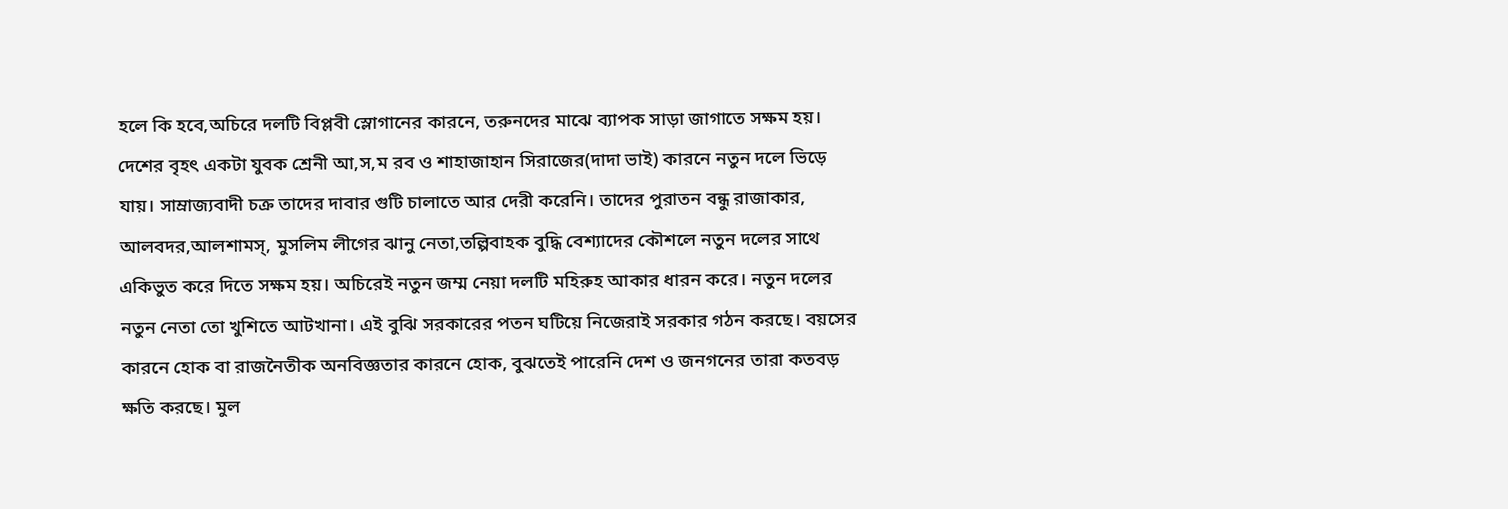হলে কি হবে,অচিরে দলটি বিপ্লবী স্লোগানের কারনে, তরুনদের মাঝে ব্যাপক সাড়া জাগাতে সক্ষম হয়। দেশের বৃহৎ একটা যুবক শ্রেনী আ,স,ম রব ও শাহাজাহান সিরাজের(দাদা ভাই) কারনে নতুন দলে ভিড়ে যায়। সাম্রাজ্যবাদী চক্র তাদের দাবার গুটি চালাতে আর দেরী করেনি। তাদের পুরাতন বন্ধু রাজাকার, আলবদর,আলশামস্, মুসলিম লীগের ঝানু নেতা,তল্পিবাহক বুদ্ধি বেশ্যাদের কৌশলে নতুন দলের সাথে একিভুত করে দিতে সক্ষম হয়। অচিরেই নতুন জম্ম নেয়া দলটি মহিরুহ আকার ধারন করে। নতুন দলের নতুন নেতা তো খুশিতে আটখানা। এই বুঝি সরকারের পতন ঘটিয়ে নিজেরাই সরকার গঠন করছে। বয়সের কারনে হোক বা রাজনৈতীক অনবিজ্ঞতার কারনে হোক, বুঝতেই পারেনি দেশ ও জনগনের তারা কতবড় ক্ষতি করছে। মুল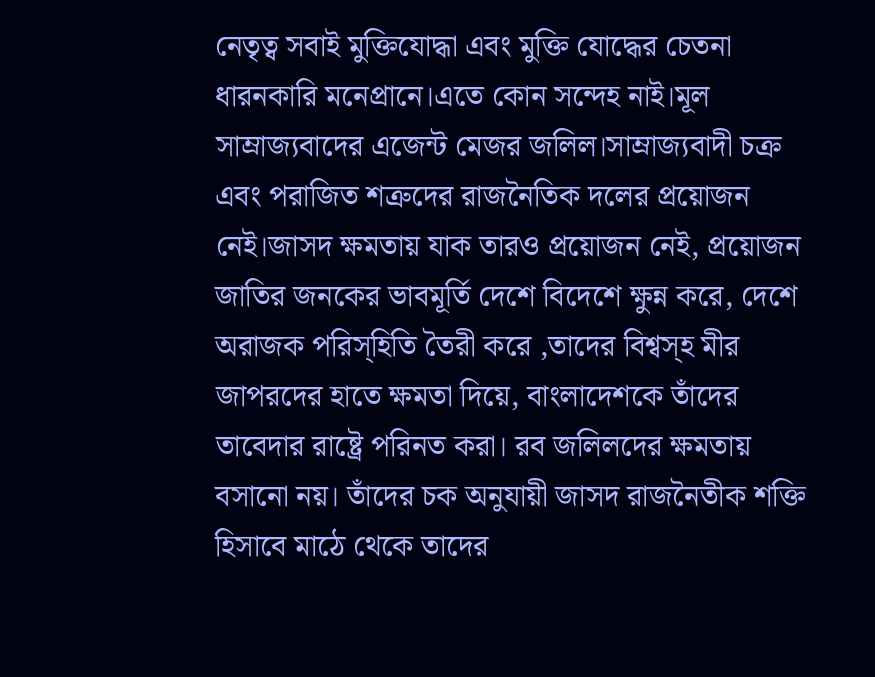নেতৃত্ব সবাই মুক্তিযোদ্ধা এবং মুক্তি যোদ্ধের চেতনা ধারনকারি মনেপ্রানে।এতে কোন সন্দেহ নাই।মূল সাম্রাজ্যবাদের এজেন্ট মেজর জলিল।সাম্রাজ্যবাদী চক্র এবং পরাজিত শত্রুদের রাজনৈতিক দলের প্রয়োজন নেই।জাসদ ক্ষমতায় যাক তারও প্রয়োজন নেই, প্রয়োজন জাতির জনকের ভাবমূর্তি দেশে বিদেশে ক্ষুন্ন করে, দেশে অরাজক পরিস্হিতি তৈরী করে ,তাদের বিশ্বস্হ মীর জাপরদের হাতে ক্ষমতা দিয়ে, বাংলাদেশকে তাঁদের তাবেদার রাষ্ট্রে পরিনত করা। রব জলিলদের ক্ষমতায় বসানো নয়। তাঁদের চক অনুযায়ী জাসদ রাজনৈতীক শক্তি হিসাবে মাঠে থেকে তাদের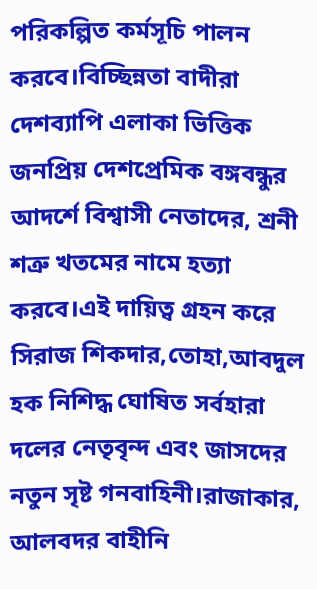পরিকল্পিত কর্মসূচি পালন করবে।বিচ্ছিন্নতা বাদীরা দেশব্যাপি এলাকা ভিত্তিক জনপ্রিয় দেশপ্রেমিক বঙ্গবন্ধুর আদর্শে বিশ্বাসী নেতাদের, শ্রনী শত্রু খতমের নামে হত্যা করবে।এই দায়িত্ব গ্রহন করে সিরাজ শিকদার,তোহা,আবদুল হক নিশিদ্ধ ঘোষিত সর্বহারা দলের নেতৃবৃন্দ এবং জাসদের নতুন সৃষ্ট গনবাহিনী।রাজাকার, আলবদর বাহীনি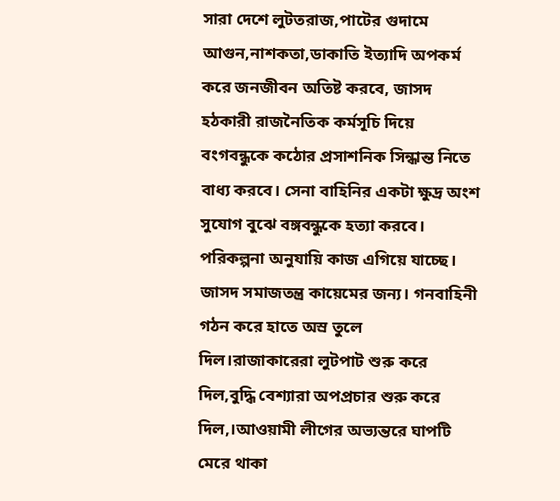সারা দেশে লুটতরাজ,পাটের গুদামে আগুন,নাশকতা,ডাকাতি ইত্যাদি অপকর্ম করে জনজীবন অতিষ্ট করবে, জাসদ হঠকারী রাজনৈতিক কর্মসূচি দিয়ে বংগবন্ধুকে কঠোর প্রসাশনিক সিন্ধান্ত নিতে বাধ্য করবে। সেনা বাহিনির একটা ক্ষুদ্র অংশ সুযোগ বুঝে বঙ্গবন্ধুকে হত্যা করবে। পরিকল্পনা অনুযায়ি কাজ এগিয়ে যাচ্ছে। জাসদ সমাজতন্ত্র কায়েমের জন্য। গনবাহিনী গঠন করে হাতে অস্র তুলে দিল।রাজাকারেরা লুটপাট শুরু করে দিল,বুদ্ধি বেশ্যারা অপপ্রচার শুরু করে দিল,।আওয়ামী লীগের অভ্যন্তরে ঘাপটি মেরে থাকা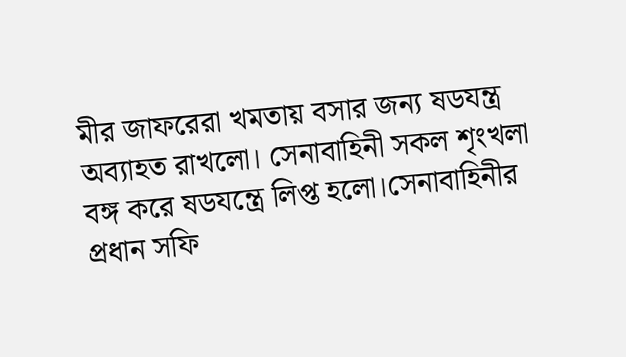মীর জাফরেরা খমতায় বসার জন্য ষডযন্ত্র অব্যাহত রাখলো। সেনাবাহিনী সকল শৃংখলা বঙ্গ করে ষডযন্ত্রে লিপ্ত হলো।সেনাবাহিনীর প্রধান সফি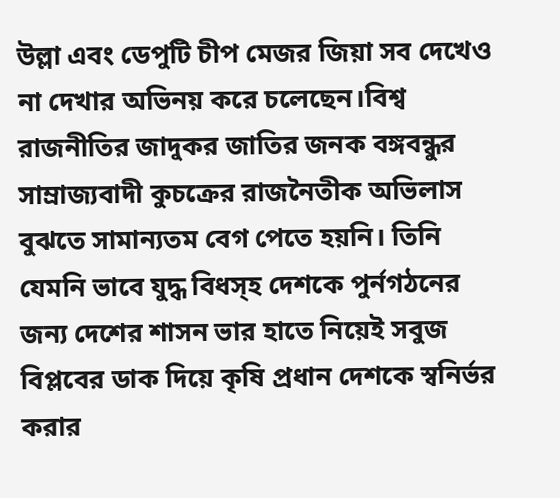উল্লা এবং ডেপুটি চীপ মেজর জিয়া সব দেখেও না দেখার অভিনয় করে চলেছেন।বিশ্ব রাজনীতির জাদুকর জাতির জনক বঙ্গবন্ধুর সাম্রাজ্যবাদী কুচক্রের রাজনৈতীক অভিলাস বুঝতে সামান্যতম বেগ পেতে হয়নি। তিনি যেমনি ভাবে যুদ্ধ বিধস্হ দেশকে পুর্নগঠনের জন্য দেশের শাসন ভার হাতে নিয়েই সবুজ বিপ্লবের ডাক দিয়ে কৃষি প্রধান দেশকে স্বনির্ভর করার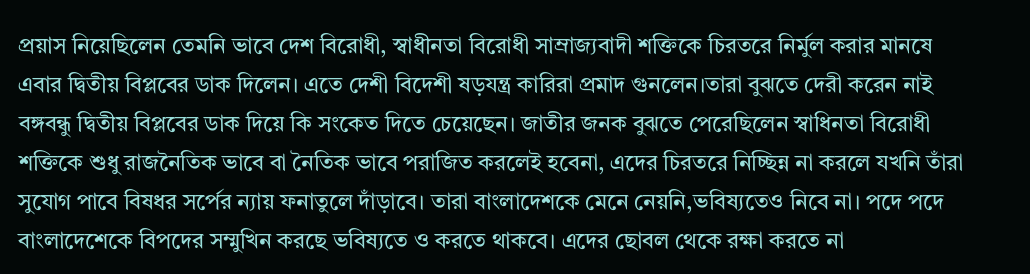প্রয়াস নিয়েছিলেন তেমনি ভাবে দেশ বিরোধী, স্বাধীনতা বিরোধী সাম্রাজ্যবাদী শক্তিকে চিরতরে নির্মুল করার মানষে এবার দ্বিতীয় বিপ্লবের ডাক দিলেন। এতে দেশী বিদেশী ষড়যন্ত্র কারিরা প্রমাদ গুনলেন।তারা বুঝতে দেরী করেন নাই বঙ্গবন্ধু দ্বিতীয় বিপ্লবের ডাক দিয়ে কি সংকেত দিতে চেয়েছেন। জাতীর জনক বুঝতে পেরেছিলেন স্বাধিনতা বিরোধী শক্তিকে শুধু রাজনৈতিক ভাবে বা নৈতিক ভাবে পরাজিত করলেই হবেনা, এদের চিরতরে নিচ্ছিন্ন না করলে যখনি তাঁরা সুযোগ পাবে বিষধর সর্পের ন্যায় ফনাতুলে দাঁড়াবে। তারা বাংলাদেশকে মেনে নেয়নি,ভবিষ্যতেও নিবে না। পদে পদে বাংলাদেশেকে বিপদের সম্মুখিন করছে ভবিষ্যতে ও করতে থাকবে। এদের ছোবল থেকে রক্ষা করতে না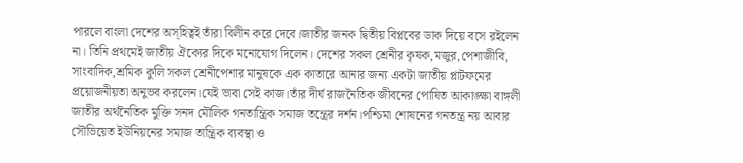পারলে বাংলা দেশের অস্হিত্বই তাঁরা বিলীন করে দেবে।জাতীর জনক দ্বিতীয় বিপ্লবের ডাক দিয়ে বসে রইলেন না। তিনি প্রথমেই জাতীয় ঐক্যের দিকে মনোযোগ দিলেন। দেশের সকল শ্রেনীর কৃষক,মজুর,পেশাজীবি, সাংবাদিক,শ্রমিক কুলি সকল শ্রেনীপেশার মানুষকে এক কাতারে আনার জন্য একটা জাতীয় প্লাটফমের প্রয়োজনীয়তা অনুভব করলেন।যেই ভাবা সেই কাজ।তাঁর দীর্ঘ রাজনৈতিক জীবনের পোষিত আকাঙ্ক্ষা বাঙ্গলী জাতীর অর্থনৈতিক মুক্তি সনদ মৌলিক গনতান্ত্রিক সমাজ তন্ত্রের দর্শন।পশ্চিমা শোষনের গনতন্ত্র নয় আবার সৌভিয়েত ইউনিয়নের সমাজ তান্ত্রিক ব্যবস্থা ও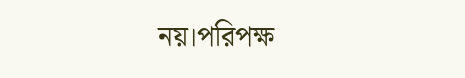নয়।পরিপক্ষ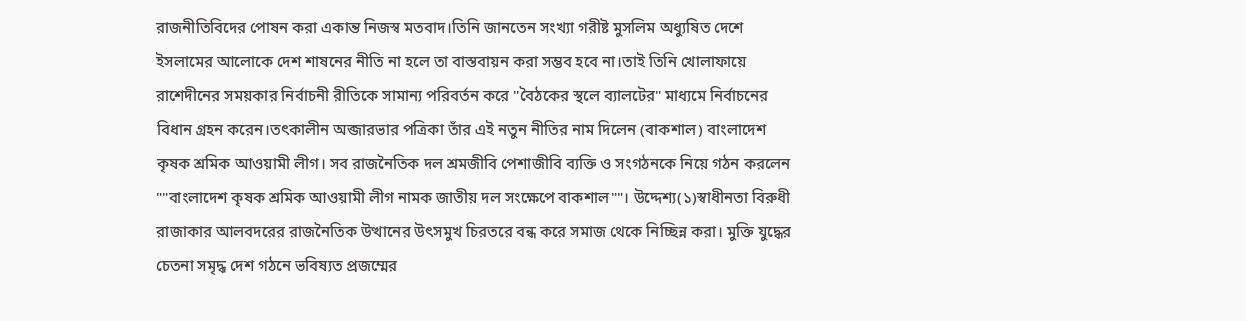রাজনীতিবিদের পোষন করা একান্ত নিজস্ব মতবাদ।তিনি জানতেন সংখ্যা গরীষ্ট মুসলিম অধ্যুষিত দেশে ইসলামের আলোকে দেশ শাষনের নীতি না হলে তা বাস্তবায়ন করা সম্ভব হবে না।তাই তিনি খোলাফায়ে রাশেদীনের সময়কার নির্বাচনী রীতিকে সামান্য পরিবর্তন করে "বৈঠকের স্থলে ব্যালটের" মাধ্যমে নির্বাচনের বিধান গ্রহন করেন।তৎকালীন অব্জারভার পত্রিকা তাঁর এই নতুন নীতির নাম দিলেন (বাকশাল) বাংলাদেশ কৃষক শ্রমিক আওয়ামী লীগ। সব রাজনৈতিক দল শ্রমজীবি পেশাজীবি ব্যক্তি ও সংগঠনকে নিয়ে গঠন করলেন ""বাংলাদেশ কৃষক শ্রমিক আওয়ামী লীগ নামক জাতীয় দল সংক্ষেপে বাকশাল""। উদ্দেশ্য(১)স্বাধীনতা বিরুধী রাজাকার আলবদরের রাজনৈতিক উত্থানের উৎসমুখ চিরতরে বন্ধ করে সমাজ থেকে নিচ্ছিন্ন করা। মুক্তি যুদ্ধের চেতনা সমৃদ্ধ দেশ গঠনে ভবিষ্যত প্রজম্মের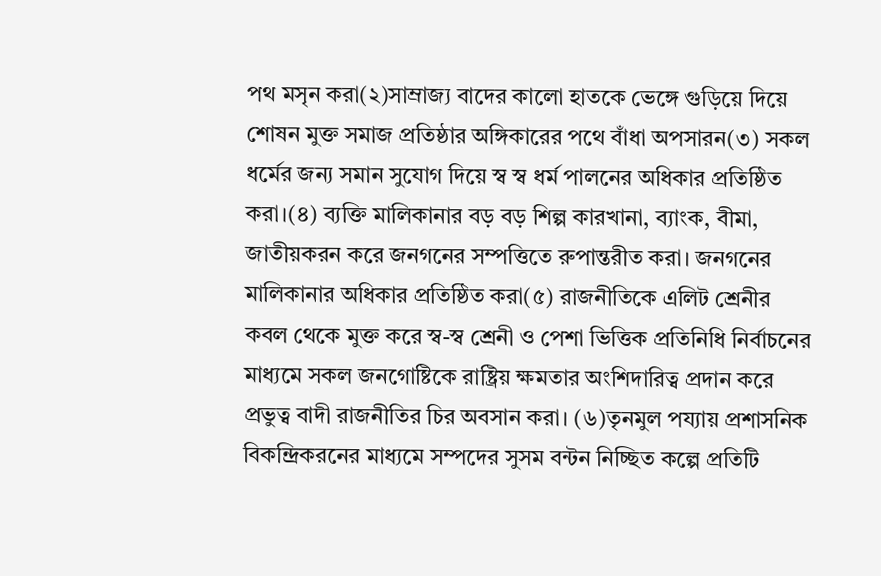পথ মসৃন করা(২)সাম্রাজ্য বাদের কালো হাতকে ভেঙ্গে গুড়িয়ে দিয়ে শোষন মুক্ত সমাজ প্রতিষ্ঠার অঙ্গিকারের পথে বাঁধা অপসারন(৩) সকল ধর্মের জন্য সমান সুযোগ দিয়ে স্ব স্ব ধর্ম পালনের অধিকার প্রতিষ্ঠিত করা।(৪) ব্যক্তি মালিকানার বড় বড় শিল্প কারখানা, ব্যাংক, বীমা, জাতীয়করন করে জনগনের সম্পত্তিতে রুপান্তরীত করা। জনগনের মালিকানার অধিকার প্রতিষ্ঠিত করা(৫) রাজনীতিকে এলিট শ্রেনীর কবল থেকে মুক্ত করে স্ব-স্ব শ্রেনী ও পেশা ভিত্তিক প্রতিনিধি নির্বাচনের মাধ্যমে সকল জনগোষ্টিকে রাষ্ট্রিয় ক্ষমতার অংশিদারিত্ব প্রদান করে প্রভুত্ব বাদী রাজনীতির চির অবসান করা। (৬)তৃনমুল পয্যায় প্রশাসনিক বিকন্দ্রিকরনের মাধ্যমে সম্পদের সুসম বন্টন নিচ্ছিত কল্পে প্রতিটি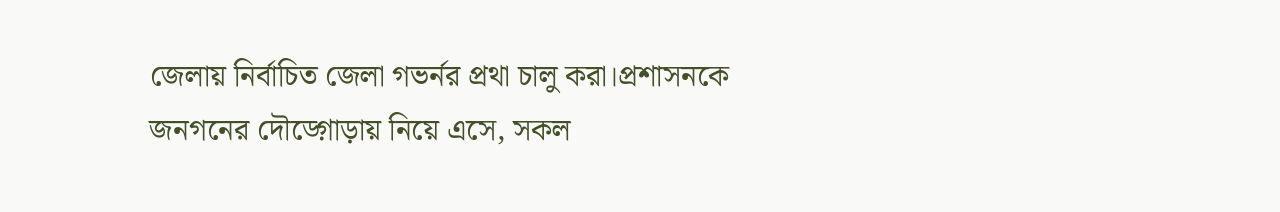জেলায় নির্বাচিত জেলা গভর্নর প্রথা চালু করা।প্রশাসনকে জনগনের দৌড়্গোড়ায় নিয়ে এসে, সকল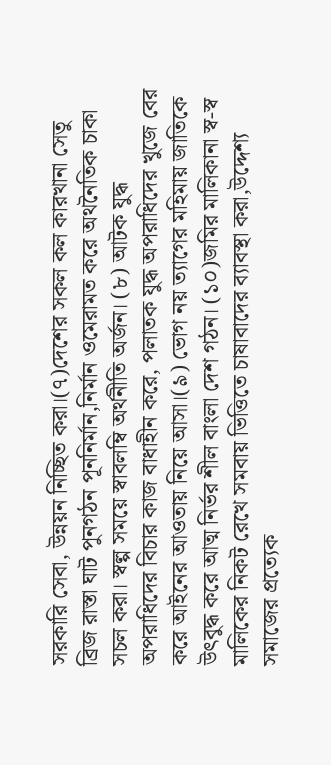সরকারি সেবা, উন্নয়ন নিচ্ছিত করা।(৭)দেশের সকল কল কারখানা সেতু ব্রিজ রাস্তা ঘাট পুনগঠন পূননির্মান,নির্মান ওমেরামত করে অথনৈতিক চাকা সচল করা। স্বল্প সময়ে স্বাবলম্বি অর্থনীতি অর্জন। (৮) আটক যুদ্ধ অপরাধিদের বিচার কাজ বাধাহীন করে, পলাতক যুদ্ধ অপরাধিদের খুজে বের করে আইনের আওতায় নিয়ে আসা।(৯) ভোগ নয় ত্যাগের মহিমায় জাতিকে উৎবুদ্ধ করে আত্ম নির্ভর শীল বাংলা দেশ গঠন। (১০)জমির মালিকানা স্ব-স্ব মালিকের নিকট রেখে সমবায় ভিত্তিতে চাষাবাদের ব্যাবস্থা করা,উদ্দেশ্য সমাজের প্রত্যেক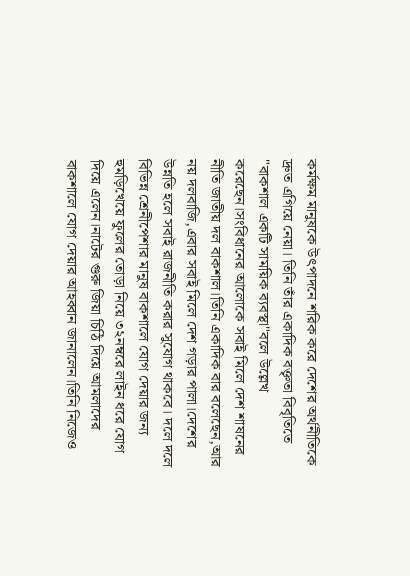কর্মক্ষম মানুষকে উৎপাদনে শরিক করে দেশের অর্থনীতিকে দ্রুত এগিয়ে নেয়া। তিনি তাঁর একাদিক বক্তৃতা বিবৃতিতে "বাকশাল একটি সাময়িক ব্যবস্থা"বলে উল্লেখ করেছেন।সংবিধানের আলোকে সবাই মিলে দেশ শাষনের নীতি জাতীয় দল বাকশাল।তিনি একাদিক বার বলেছেন,আর নয় দলবাজি,এবার সবাই মিলে দেশ গড়ার পালা।দেশের উন্নতি হলে সবাই রাজনীতি করার সুযোগ থাকবে। দলে দলে বিভিন্ন শ্রেনীপেশার মানুষ বাকশালে যোগ দেয়ার জন্য হুমড়িখেয়ে ফুলের তোড়া নিয়ে ৩২নম্বরে লাইন ধরে যোগ দিয়ে এলেন।নাটের গুরু জিয়া চিঠি দিয়ে আমলাদের বাকশালে যোগ দেয়ার আহব্বান জানালেন।তিনি নিজেও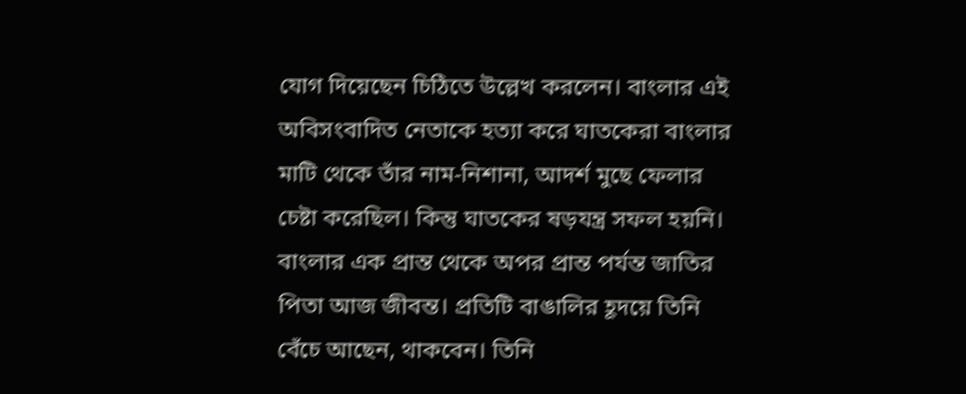যোগ দিয়েছেন চিঠিতে উল্লেখ করলেন। বাংলার এই অবিসংবাদিত নেতাকে হত্যা করে ঘাতকেরা বাংলার মাটি থেকে তাঁর নাম-নিশানা, আদর্শ মুছে ফেলার চেষ্টা করেছিল। কিন্তু ঘাতকের ষড়যন্ত্র সফল হয়নি। বাংলার এক প্রান্ত থেকে অপর প্রান্ত পর্যন্ত জাতির পিতা আজ জীবন্ত। প্রতিটি বাঙালির হূদয়ে তিনি বেঁচে আছেন, থাকবেন। তিনি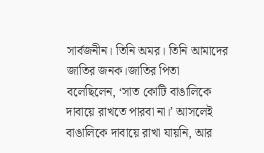সার্বজনীন। তিনি অমর। তিনি আমাদের জাতির জনক।জাতির পিতা বলেছিলেন, ‘সাত কোটি বাঙালিকে দাবায়ে রাখতে পারবা না।’ আসলেই বাঙালিকে দাবায়ে রাখা যায়নি, আর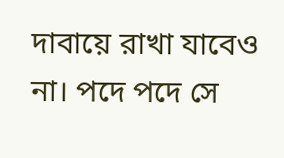দাবায়ে রাখা যাবেও না। পদে পদে সে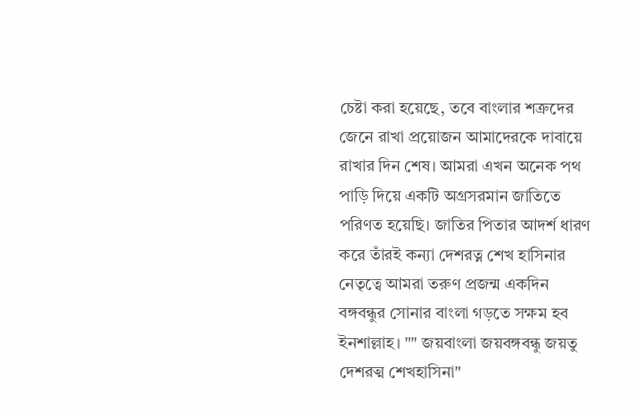চেষ্টা করা হয়েছে, তবে বাংলার শত্রুদের জেনে রাখা প্রয়োজন আমাদেরকে দাবায়ে রাখার দিন শেষ। আমরা এখন অনেক পথ পাড়ি দিয়ে একটি অগ্রসরমান জাতিতে পরিণত হয়েছি। জাতির পিতার আদর্শ ধারণ করে তাঁরই কন্যা দেশরত্ন শেখ হাসিনার নেতৃত্বে আমরা তরুণ প্রজন্ম একদিন বঙ্গবন্ধুর সোনার বাংলা গড়তে সক্ষম হব ইনশাল্লাহ। "" জয়বাংলা জয়বঙ্গবন্ধু জয়তু দেশরত্ম শেখহাসিনা"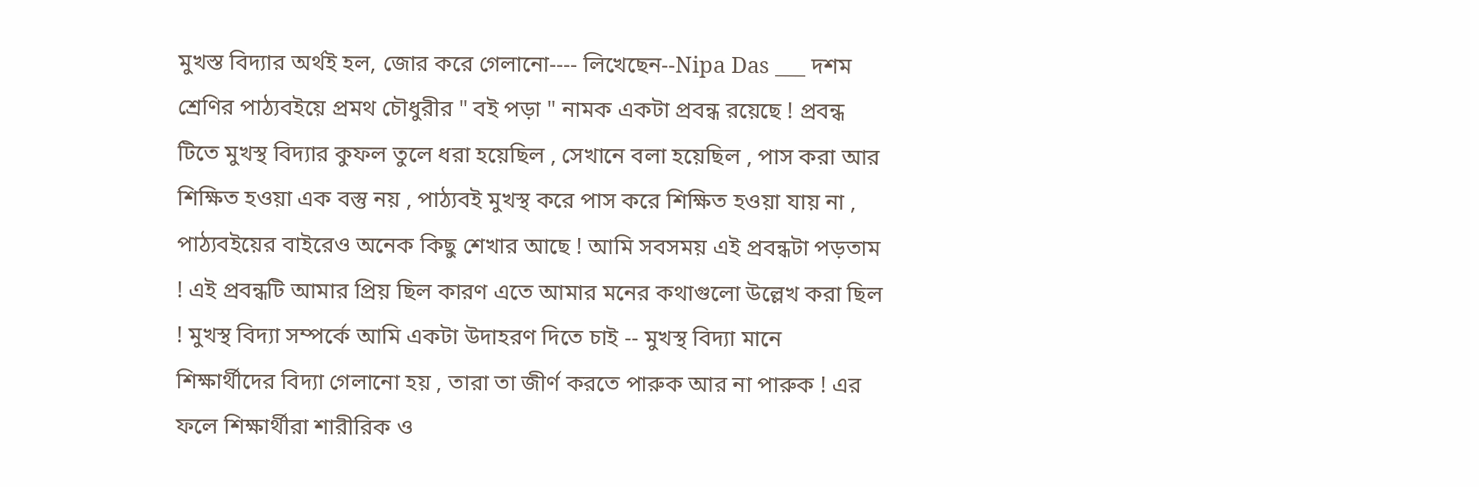মুখস্ত বিদ্যার অর্থই হল, জোর করে গেলানো---- লিখেছেন--Nipa Das ___ দশম শ্রেণির পাঠ্যবইয়ে প্রমথ চৌধুরীর " বই পড়া " নামক একটা প্রবন্ধ রয়েছে ! প্রবন্ধ টিতে মুখস্থ বিদ্যার কুফল তুলে ধরা হয়েছিল , সেখানে বলা হয়েছিল , পাস করা আর শিক্ষিত হওয়া এক বস্তু নয় , পাঠ্যবই মুখস্থ করে পাস করে শিক্ষিত হওয়া যায় না , পাঠ্যবইয়ের বাইরেও অনেক কিছু শেখার আছে ! আমি সবসময় এই প্রবন্ধটা পড়তাম ! এই প্রবন্ধটি আমার প্রিয় ছিল কারণ এতে আমার মনের কথাগুলো উল্লেখ করা ছিল ! মুখস্থ বিদ্যা সম্পর্কে আমি একটা উদাহরণ দিতে চাই -- মুখস্থ বিদ্যা মানে শিক্ষার্থীদের বিদ্যা গেলানো হয় , তারা তা জীর্ণ করতে পারুক আর না পারুক ! এর ফলে শিক্ষার্থীরা শারীরিক ও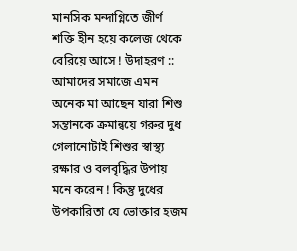মানসিক মন্দাগ্নিতে জীর্ণ শক্তি হীন হয়ে কলেজ থেকে বেরিয়ে আসে ! উদাহরণ :: আমাদের সমাজে এমন অনেক মা আছেন যারা শিশু সন্তানকে ক্রমান্বয়ে গরুর দুধ গেলানোটাই শিশুর স্বাস্থ্য রক্ষার ও বলবৃদ্ধির উপায় মনে করেন ! কিন্তু দুধের উপকারিতা যে ভোক্তার হজম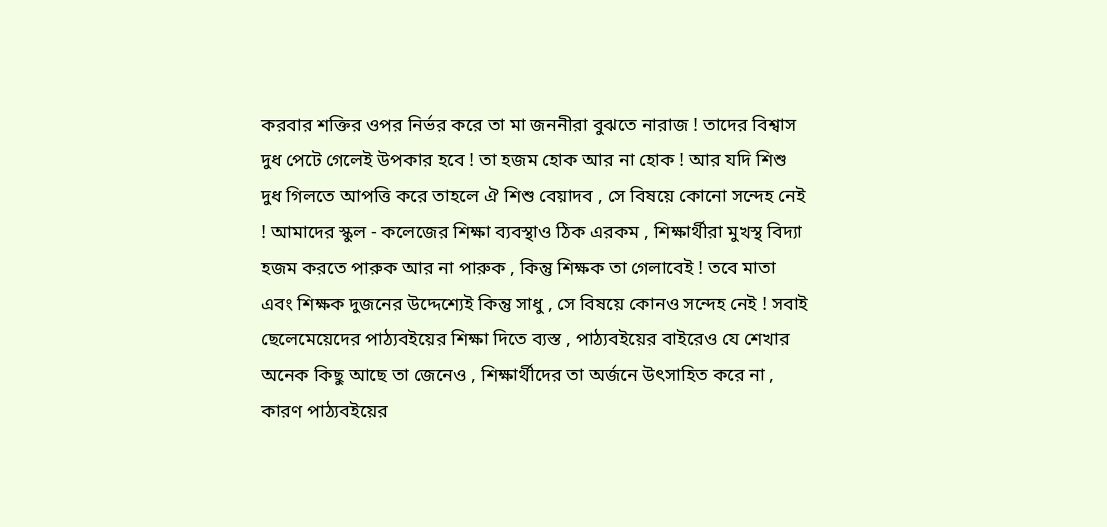করবার শক্তির ওপর নির্ভর করে তা মা জননীরা বুঝতে নারাজ ! তাদের বিশ্বাস দুধ পেটে গেলেই উপকার হবে ! তা হজম হোক আর না হোক ! আর যদি শিশু দুধ গিলতে আপত্তি করে তাহলে ঐ শিশু বেয়াদব , সে বিষয়ে কোনো সন্দেহ নেই ! আমাদের স্কুল - কলেজের শিক্ষা ব্যবস্থাও ঠিক এরকম , শিক্ষার্থীরা মুখস্থ বিদ্যা হজম করতে পারুক আর না পারুক , কিন্তু শিক্ষক তা গেলাবেই ! তবে মাতা এবং শিক্ষক দুজনের উদ্দেশ্যেই কিন্তু সাধু , সে বিষয়ে কোনও সন্দেহ নেই ! সবাই ছেলেমেয়েদের পাঠ্যবইয়ের শিক্ষা দিতে ব্যস্ত , পাঠ্যবইয়ের বাইরেও যে শেখার অনেক কিছু আছে তা জেনেও , শিক্ষার্থীদের তা অর্জনে উৎসাহিত করে না , কারণ পাঠ্যবইয়ের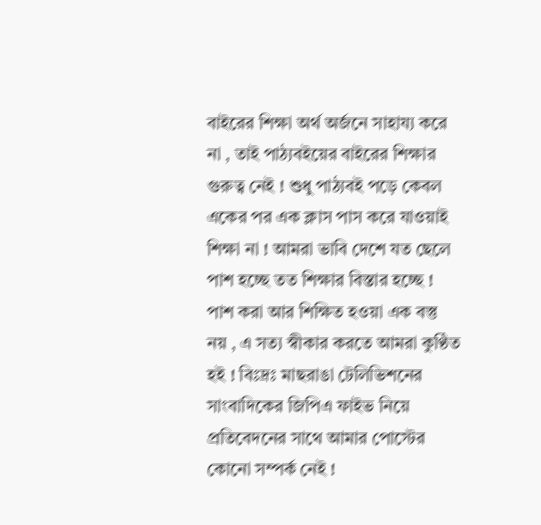বাইরের শিক্ষা অর্থ অর্জনে সাহায্য করে না , তাই পাঠ্যবইয়ের বাইরের শিক্ষার গুরুত্ব নেই ! শুধু পাঠ্যবই পড়ে কেবল একের পর এক ক্লাস পাস করে যাওয়াই শিক্ষা না ! আমরা ভাবি দেশে যত ছেলে পাশ হচ্ছে তত শিক্ষার বিস্তার হচ্ছে ! পাশ করা আর শিক্ষিত হওয়া এক বস্তু নয় , এ সত্য স্বীকার করতে আমরা কুণ্ঠিত হই ! বিঃদ্রঃ মাছরাঙা টেলিভিশনের সাংবাদিকের জিপিএ ফাইভ নিয়ে প্রতিবেদনের সাথে আমার পোস্টের কোনো সম্পর্ক নেই !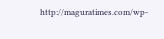http://maguratimes.com/wp-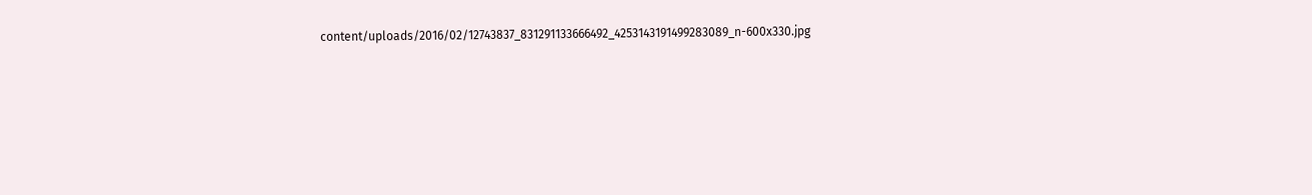content/uploads/2016/02/12743837_831291133666492_4253143191499283089_n-600x330.jpg